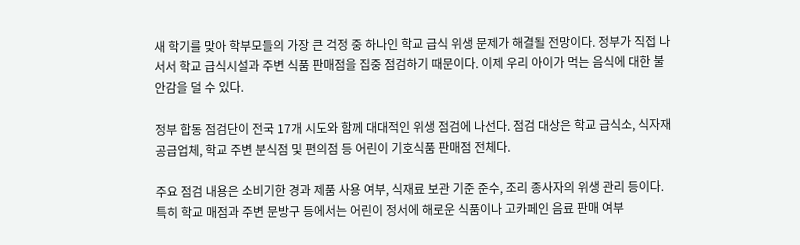새 학기를 맞아 학부모들의 가장 큰 걱정 중 하나인 학교 급식 위생 문제가 해결될 전망이다. 정부가 직접 나서서 학교 급식시설과 주변 식품 판매점을 집중 점검하기 때문이다. 이제 우리 아이가 먹는 음식에 대한 불안감을 덜 수 있다.

정부 합동 점검단이 전국 17개 시도와 함께 대대적인 위생 점검에 나선다. 점검 대상은 학교 급식소, 식자재 공급업체, 학교 주변 분식점 및 편의점 등 어린이 기호식품 판매점 전체다.

주요 점검 내용은 소비기한 경과 제품 사용 여부, 식재료 보관 기준 준수, 조리 종사자의 위생 관리 등이다. 특히 학교 매점과 주변 문방구 등에서는 어린이 정서에 해로운 식품이나 고카페인 음료 판매 여부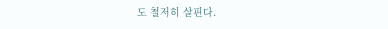도 철저히 살핀다.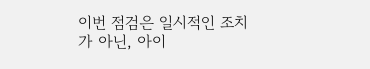이번 점검은 일시적인 조치가 아닌, 아이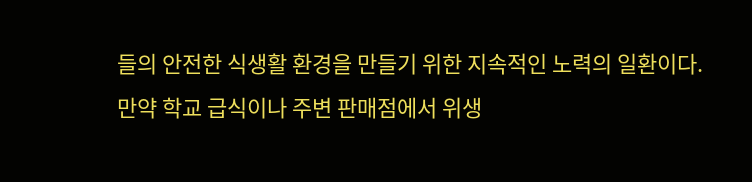들의 안전한 식생활 환경을 만들기 위한 지속적인 노력의 일환이다. 만약 학교 급식이나 주변 판매점에서 위생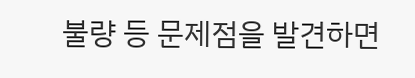불량 등 문제점을 발견하면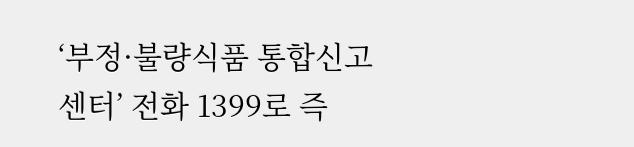‘부정·불량식품 통합신고센터’ 전화 1399로 즉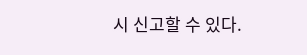시 신고할 수 있다.